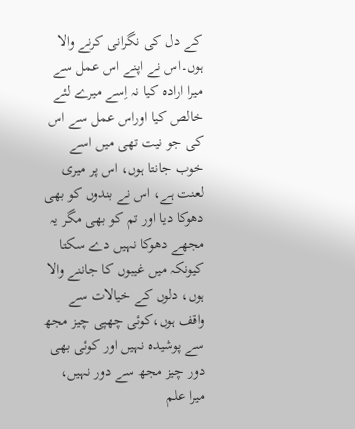کے دل کی نگرانی کرنے والا ہوں۔اس نے اپنے اس عمل سے میرا ارادہ کیا نہ اِسے میرے لئے خالص کیا اوراس عمل سے اس کی جو نیت تھی میں اسے خوب جانتا ہوں، اس پر میری لعنت ہے، اس نے بندوں کو بھی دھوکا دیا اور تم کو بھی مگر یہ مجھے دھوکا نہیں دے سکتا کیونکہ میں غیبوں کا جاننے والا ہوں، دلوں کے خیالات سے واقف ہوں،کوئی چھپی چیز مجھ سے پوشیدہ نہیں اور کوئی بھی دور چیز مجھ سے دور نہیں، میرا علم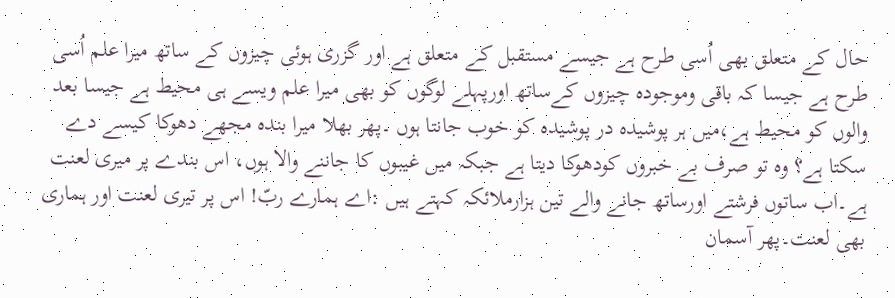حال کے متعلق بھی اُسی طرح ہے جیسے مستقبل کے متعلق ہے اور گزری ہوئی چیزوں کے ساتھ میرا علم اُسی طرح ہے جیسا کہ باقی وموجودہ چیزوں کےساتھ اورپہلے لوگوں کو بھی میرا علم ویسے ہی محیط ہے جیسا بعد والوں کو محیط ہے،میں ہر پوشیدہ در پوشیدہ کو خوب جانتا ہوں ۔پھر بھلا میرا بندہ مجھے دھوکا کیسے دے سکتا ہے؟ وہ تو صرف بے خبروں کودھوکا دیتا ہے جبکہ میں غیبوں کا جاننے والا ہوں، اس بندے پر میری لعنت ہے۔اب ساتوں فرشتے اورساتھ جانے والے تین ہزارملائکہ کہتے ہیں :اے ہمارے ربّ! اس پر تیری لعنت اور ہماری بھی لعنت۔پھر آسمان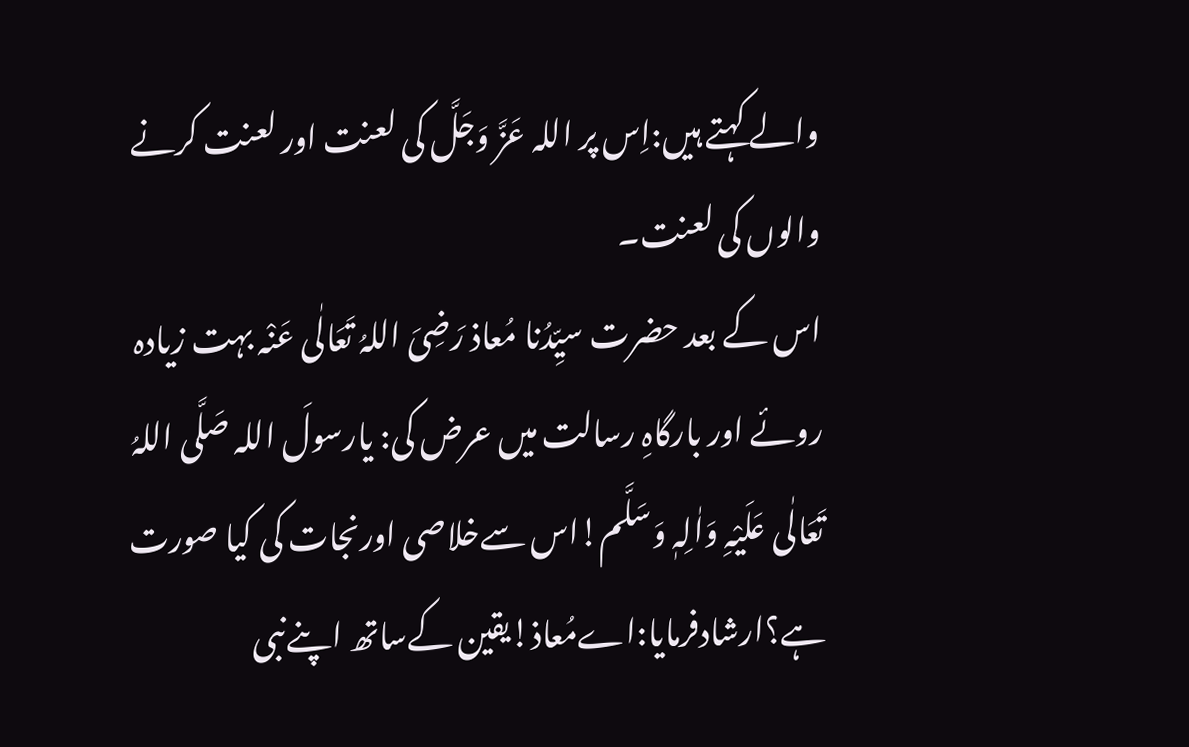والے کہتے ہیں:اِس پر اللہ عَزَّ وَجَلَّ کی لعنت اور لعنت کرنے والوں کی لعنت۔
اس کے بعد حضرت سیِّدُنا مُعاذ رَضِیَ اللہُ تَعَالٰی عَنْہ بہت زیادہ روئے اور بارگاہِ رسالت میں عرض کی: یارسولَ اللہ صَلَّی اللہُ تَعَالٰی عَلَیْہِ وَاٰلِہٖ وَسَلَّم!اس سےخلاصی اورنجات کی کیا صورت ہے؟ارشادفرمایا:اےمُعاذ!یقین کےساتھ اپنےنبی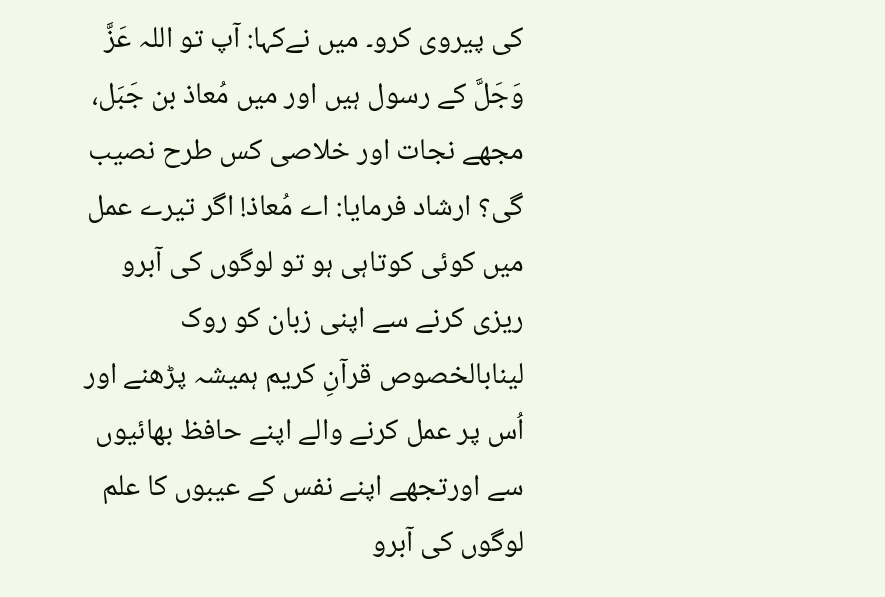کی پیروی کرو۔ میں نےکہا: آپ تو اللہ عَزَّ وَجَلَّ کے رسول ہیں اور میں مُعاذ بن جَبَل، مجھے نجات اور خلاصی کس طرح نصیب گی؟ ارشاد فرمایا: اے مُعاذ! اگر تیرے عمل میں کوئی کوتاہی ہو تو لوگوں کی آبرو ریزی کرنے سے اپنی زبان کو روک لینابالخصوص قرآنِ کریم ہمیشہ پڑھنے اور اُس پر عمل کرنے والے اپنے حافظ بھائیوں سے اورتجھے اپنے نفس کے عیبوں کا علم لوگوں کی آبرو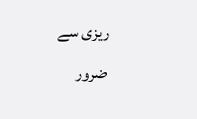ریزی سے ضرور